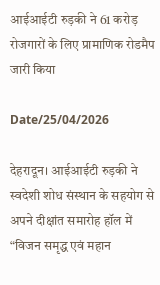आईआईटी रुड़की ने 61 करोड़ रोजगारों के लिए प्रामाणिक रोडमैप जारी किया

Date/25/04/2026

देहरादून। आईआईटी रुड़की ने स्वदेशी शोध संस्थान के सहयोग से अपने दीक्षांत समारोह हॉल में “विजन समृद्ध एवं महान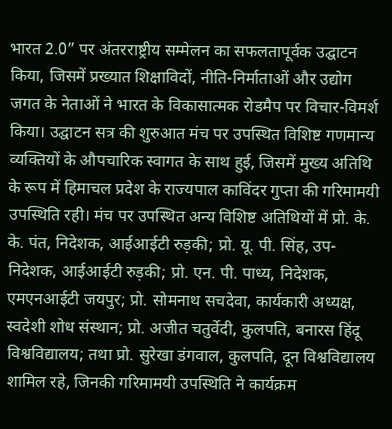भारत 2.0” पर अंतरराष्ट्रीय सम्मेलन का सफलतापूर्वक उद्घाटन किया, जिसमें प्रख्यात शिक्षाविदों, नीति-निर्माताओं और उद्योग जगत के नेताओं ने भारत के विकासात्मक रोडमैप पर विचार-विमर्श किया। उद्घाटन सत्र की शुरुआत मंच पर उपस्थित विशिष्ट गणमान्य व्यक्तियों के औपचारिक स्वागत के साथ हुई, जिसमें मुख्य अतिथि के रूप में हिमाचल प्रदेश के राज्यपाल काविंदर गुप्ता की गरिमामयी उपस्थिति रही। मंच पर उपस्थित अन्य विशिष्ट अतिथियों में प्रो. के. के. पंत, निदेशक, आईआईटी रुड़की; प्रो. यू. पी. सिंह, उप-निदेशक, आईआईटी रुड़की; प्रो. एन. पी. पाध्य, निदेशक, एमएनआईटी जयपुर; प्रो. सोमनाथ सचदेवा, कार्यकारी अध्यक्ष, स्वदेशी शोध संस्थान; प्रो. अजीत चतुर्वेदी, कुलपति, बनारस हिंदू विश्वविद्यालय; तथा प्रो. सुरेखा डंगवाल, कुलपति, दून विश्वविद्यालय शामिल रहे, जिनकी गरिमामयी उपस्थिति ने कार्यक्रम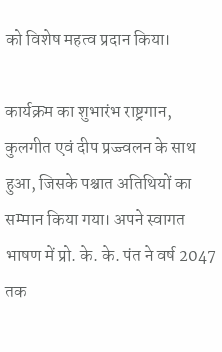को विशेष महत्व प्रदान किया।

कार्यक्रम का शुभारंभ राष्ट्रगान, कुलगीत एवं दीप प्रज्ज्वलन के साथ हुआ, जिसके पश्चात अतिथियों का सम्मान किया गया। अपने स्वागत भाषण में प्रो. के. के. पंत ने वर्ष 2047 तक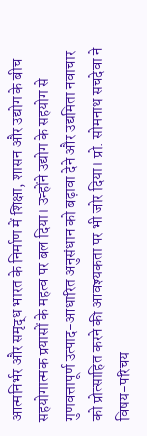आत्मनिर्भर और समृद्ध भारत के निर्माण में शिक्षा, शासन और उद्योग के बीच सहयोगात्मक प्रयासों के महत्व पर बल दिया। उन्होंने उद्योग के सहयोग से गुणवत्तापूर्ण उत्पाद-आधारित अनुसंधान को बढ़ावा देने और उद्यमिता नवाचार को प्रोत्साहित करने की आवश्यकता पर भी जोर दिया। प्रो. सोमनाथ सचदेवा ने विषय-परिचय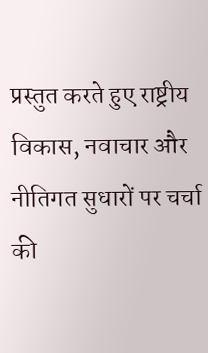प्रस्तुत करते हुए राष्ट्रीय विकास, नवाचार और नीतिगत सुधारों पर चर्चा की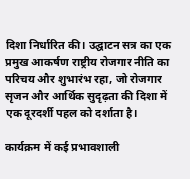दिशा निर्धारित की। उद्घाटन सत्र का एक प्रमुख आकर्षण राष्ट्रीय रोजगार नीति का परिचय और शुभारंभ रहा, जो रोजगार सृजन और आर्थिक सुदृढ़ता की दिशा में एक दूरदर्शी पहल को दर्शाता है।

कार्यक्रम में कई प्रभावशाली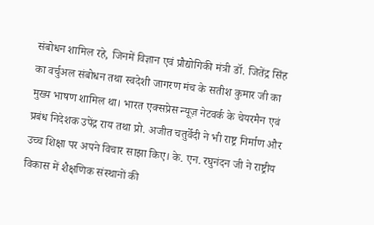संबोधन शामिल रहे, जिनमें विज्ञान एवं प्रौद्योगिकी मंत्री डॉ. जितेंद्र सिंह का वर्चुअल संबोधन तथा स्वदेशी जागरण मंच के सतीश कुमार जी का मुख्य भाषण शामिल था। भारत एक्सप्रेस न्यूज़ नेटवर्क के चेयरमैन एवं प्रबंध निदेशक उपेंद्र राय तथा प्रो. अजीत चतुर्वेदी ने भी राष्ट्र निर्माण और उच्च शिक्षा पर अपने विचार साझा किए। के. एन. रघुनंदन जी ने राष्ट्रीय विकास में शैक्षणिक संस्थानों की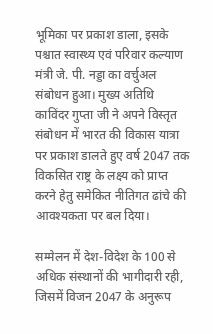भूमिका पर प्रकाश डाला, इसके पश्चात स्वास्थ्य एवं परिवार कल्याण मंत्री जे. पी. नड्डा का वर्चुअल संबोधन हुआ। मुख्य अतिथि काविंदर गुप्ता जी ने अपने विस्तृत संबोधन में भारत की विकास यात्रा पर प्रकाश डालते हुए वर्ष 2047 तक विकसित राष्ट्र के लक्ष्य को प्राप्त करने हेतु समेकित नीतिगत ढांचे की आवश्यकता पर बल दिया।

सम्मेलन में देश-विदेश के 100 से अधिक संस्थानों की भागीदारी रही, जिसमें विजन 2047 के अनुरूप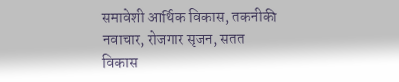समावेशी आर्थिक विकास, तकनीकी नवाचार, रोजगार सृजन, सतत विकास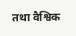तथा वैश्विक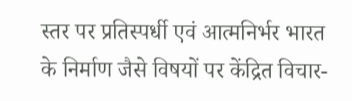स्तर पर प्रतिस्पर्धी एवं आत्मनिर्भर भारत के निर्माण जैसे विषयों पर केंद्रित विचार-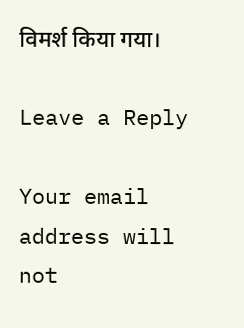विमर्श किया गया।

Leave a Reply

Your email address will not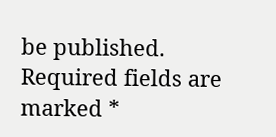be published. Required fields are marked *